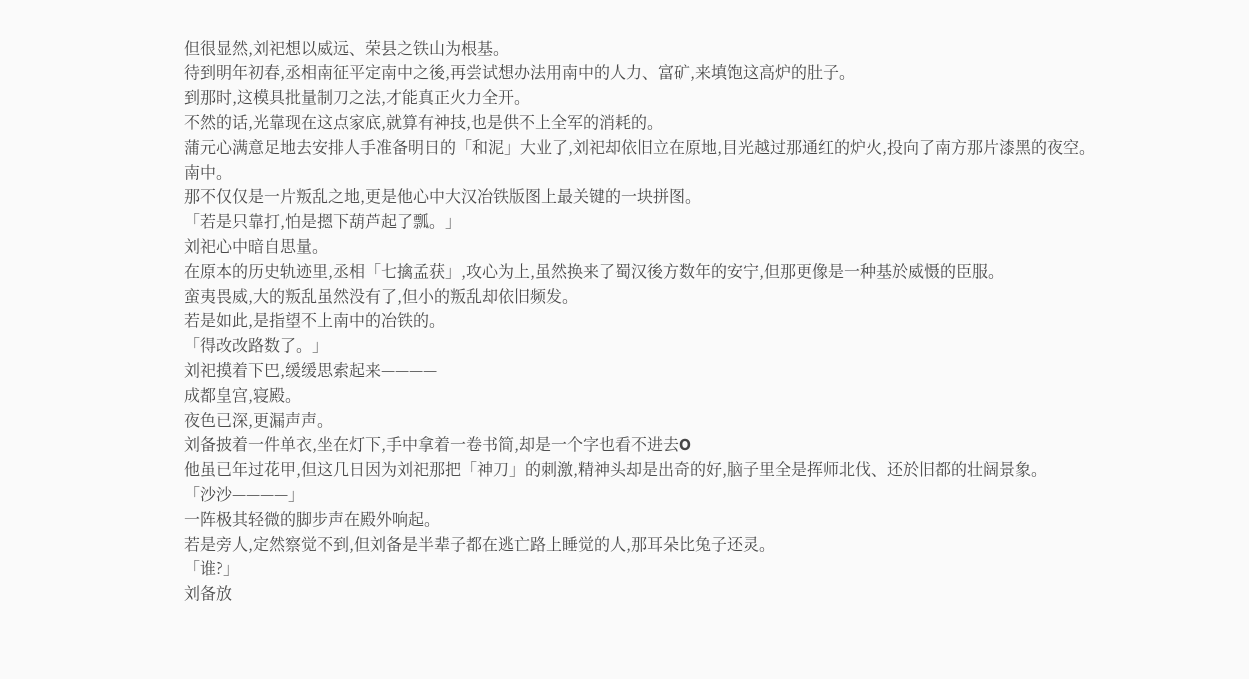但很显然,刘祀想以威远、荣县之铁山为根基。
待到明年初春,丞相南征平定南中之後,再尝试想办法用南中的人力、富矿,来填饱这高炉的肚子。
到那时,这模具批量制刀之法,才能真正火力全开。
不然的话,光靠现在这点家底,就算有神技,也是供不上全军的消耗的。
蒲元心满意足地去安排人手准备明日的「和泥」大业了,刘祀却依旧立在原地,目光越过那通红的炉火,投向了南方那片漆黑的夜空。
南中。
那不仅仅是一片叛乱之地,更是他心中大汉冶铁版图上最关键的一块拼图。
「若是只靠打,怕是摁下葫芦起了瓢。」
刘祀心中暗自思量。
在原本的历史轨迹里,丞相「七擒孟获」,攻心为上,虽然换来了蜀汉後方数年的安宁,但那更像是一种基於威慑的臣服。
蛮夷畏威,大的叛乱虽然没有了,但小的叛乱却依旧频发。
若是如此,是指望不上南中的冶铁的。
「得改改路数了。」
刘祀摸着下巴,缓缓思索起来————
成都皇宫,寝殿。
夜色已深,更漏声声。
刘备披着一件单衣,坐在灯下,手中拿着一卷书简,却是一个字也看不进去O
他虽已年过花甲,但这几日因为刘祀那把「神刀」的刺激,精神头却是出奇的好,脑子里全是挥师北伐、还於旧都的壮阔景象。
「沙沙————」
一阵极其轻微的脚步声在殿外响起。
若是旁人,定然察觉不到,但刘备是半辈子都在逃亡路上睡觉的人,那耳朵比兔子还灵。
「谁?」
刘备放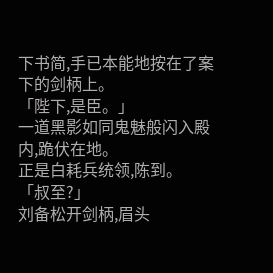下书简,手已本能地按在了案下的剑柄上。
「陛下,是臣。」
一道黑影如同鬼魅般闪入殿内,跪伏在地。
正是白耗兵统领,陈到。
「叔至?」
刘备松开剑柄,眉头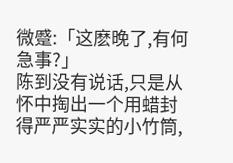微蹙:「这麽晚了,有何急事?」
陈到没有说话,只是从怀中掏出一个用蜡封得严严实实的小竹筒,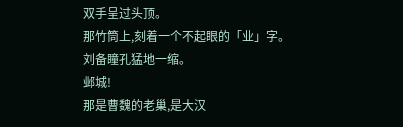双手呈过头顶。
那竹筒上,刻着一个不起眼的「业」字。
刘备瞳孔猛地一缩。
邺城!
那是曹魏的老巢,是大汉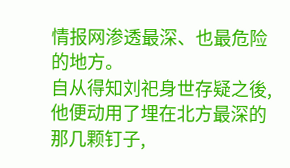情报网渗透最深、也最危险的地方。
自从得知刘祀身世存疑之後,他便动用了埋在北方最深的那几颗钉子,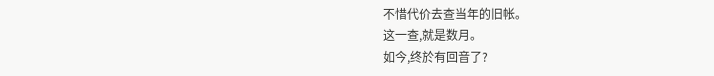不惜代价去查当年的旧帐。
这一查,就是数月。
如今,终於有回音了?